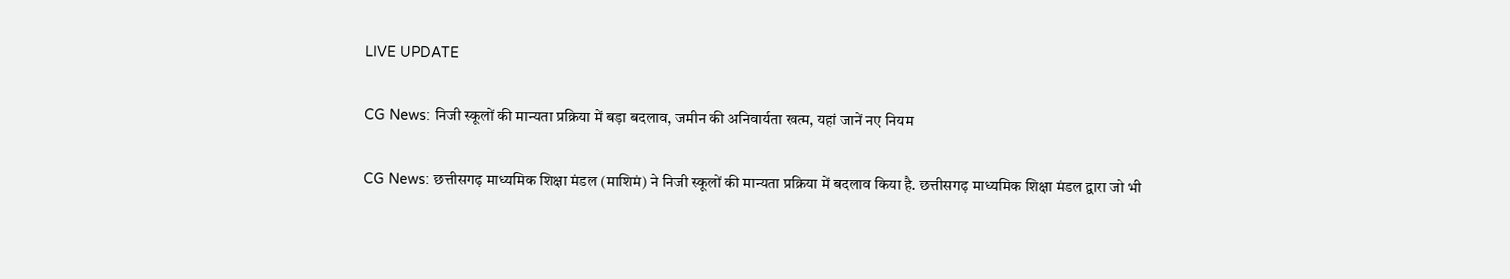LIVE UPDATE

CG News: निजी स्कूलों की मान्यता प्रक्रिया में बड़ा बदलाव, जमीन की अनिवार्यता खत्म, यहां जानें नए नियम

CG News: छत्तीसगढ़ माध्यमिक शिक्षा मंडल (माशिमं) ने निजी स्कूलों की मान्यता प्रक्रिया में बदलाव किया है. छत्तीसगढ़ माध्यमिक शिक्षा मंडल द्वारा जो भी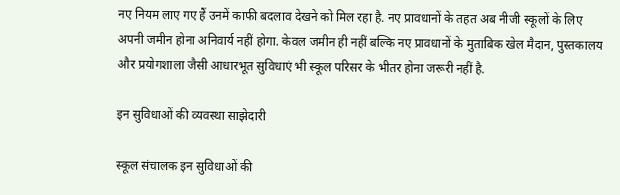नए नियम लाए गए हैं उनमें काफी बदलाव देखने को मिल रहा है. नए प्रावधानों के तहत अब नीजी स्कूलों के लिए अपनी जमीन होना अनिवार्य नहीं होगा. केवल जमीन ही नहीं बल्कि नए प्रावधानों के मुताबिक खेल मैदान, पुस्तकालय और प्रयोगशाला जैसी आधारभूत सुविधाएं भी स्कूल परिसर के भीतर होना जरूरी नहीं है.

इन सुविधाओं की व्यवस्था साझेदारी

स्कूल संचालक इन सुविधाओं की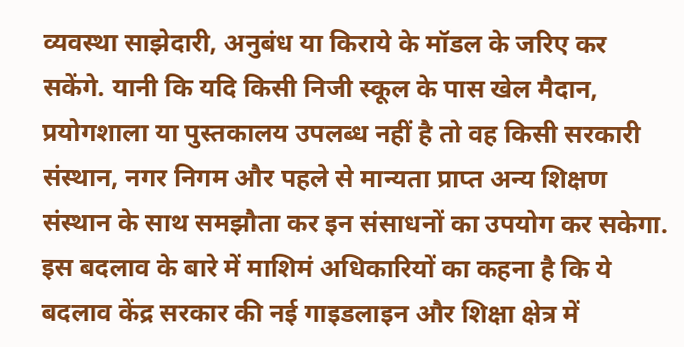व्यवस्था साझेदारी, अनुबंध या किराये के मॉडल के जरिए कर सकेंगे. यानी कि यदि किसी निजी स्कूल के पास खेल मैदान, प्रयोगशाला या पुस्तकालय उपलब्ध नहीं है तो वह किसी सरकारी संस्थान, नगर निगम और पहले से मान्यता प्राप्त अन्य शिक्षण संस्थान के साथ समझौता कर इन संसाधनों का उपयोग कर सकेगा. इस बदलाव के बारे में माशिमं अधिकारियों का कहना है कि ये बदलाव केंद्र सरकार की नई गाइडलाइन और शिक्षा क्षेत्र में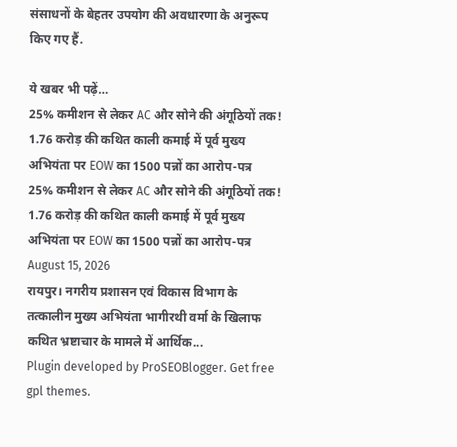संसाधनों के बेहतर उपयोग की अवधारणा के अनुरूप किए गए हैं.

ये खबर भी पढ़ें…
25% कमीशन से लेकर AC और सोने की अंगूठियों तक! 1.76 करोड़ की कथित काली कमाई में पूर्व मुख्य अभियंता पर EOW का 1500 पन्नों का आरोप-पत्र
25% कमीशन से लेकर AC और सोने की अंगूठियों तक! 1.76 करोड़ की कथित काली कमाई में पूर्व मुख्य अभियंता पर EOW का 1500 पन्नों का आरोप-पत्र
August 15, 2026
रायपुर। नगरीय प्रशासन एवं विकास विभाग के तत्कालीन मुख्य अभियंता भागीरथी वर्मा के खिलाफ कथित भ्रष्टाचार के मामले में आर्थिक...
Plugin developed by ProSEOBlogger. Get free gpl themes.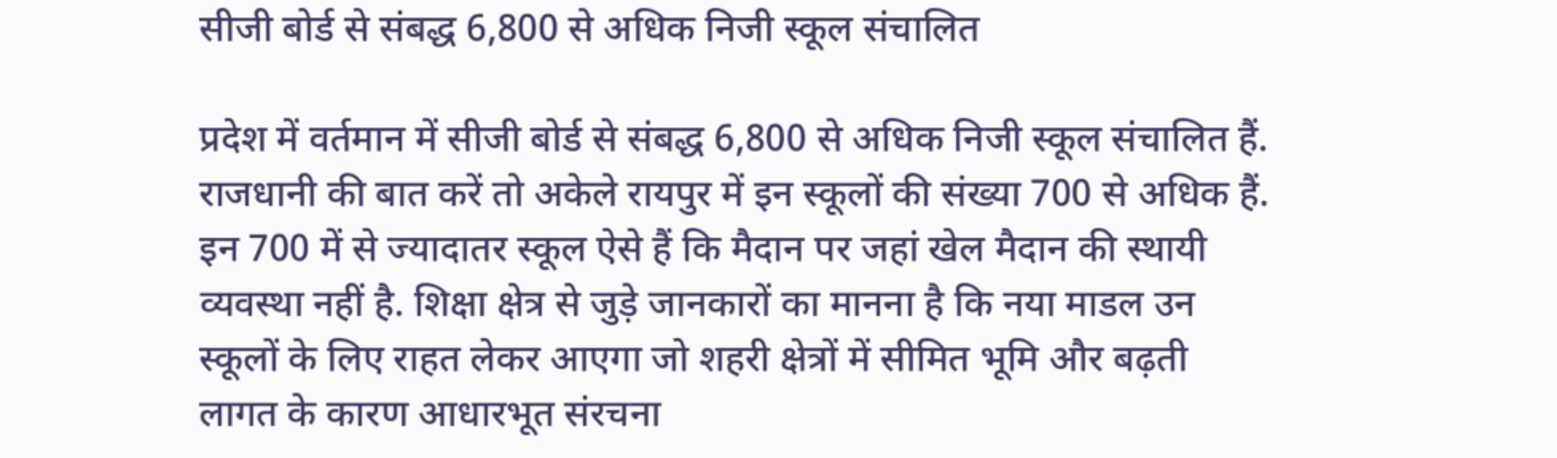सीजी बोर्ड से संबद्ध 6,800 से अधिक निजी स्कूल संचालित

प्रदेश में वर्तमान में सीजी बोर्ड से संबद्ध 6,800 से अधिक निजी स्कूल संचालित हैं. राजधानी की बात करें तो अकेले रायपुर में इन स्कूलों की संख्या 700 से अधिक हैं. इन 700 में से ज्यादातर स्कूल ऐसे हैं कि मैदान पर जहां खेल मैदान की स्थायी व्यवस्था नहीं है. शिक्षा क्षेत्र से जुड़े जानकारों का मानना है कि नया माडल उन स्कूलों के लिए राहत लेकर आएगा जो शहरी क्षेत्रों में सीमित भूमि और बढ़ती लागत के कारण आधारभूत संरचना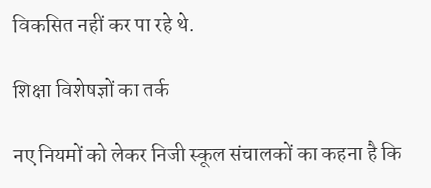विकसित नहीं कर पा रहे थे.

शिक्षा विशेषज्ञों का तर्क

नए नियमों को लेकर निजी स्कूल संचालकों का कहना है कि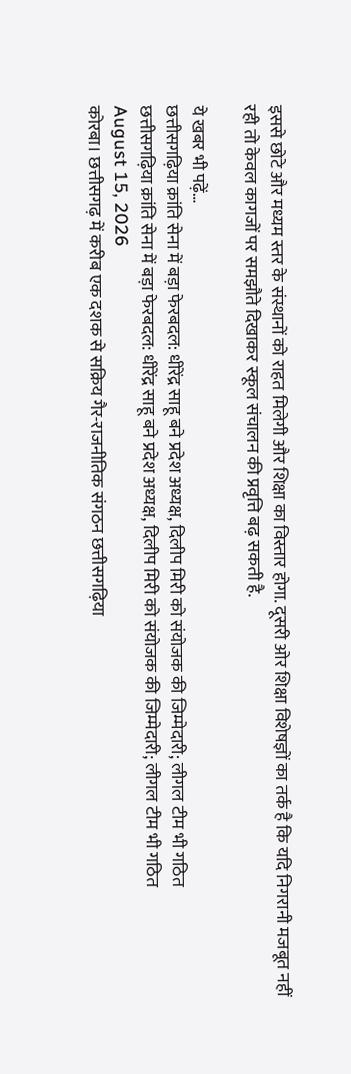इससे छोटे और मध्यम स्तर के संस्थानों को राहत मिलेगी और शिक्षा का विस्तार होगा. दूसरी ओर शिक्षा विशेषज्ञों का तर्क है कि यदि निगरानी मजबूत नहीं रही तो केवल कागजों पर समझौते दिखाकर स्कूल संचालन की प्रवृत्ति बढ़ सकती है.

ये खबर भी पढ़ें…
छत्तीसगढ़िया क्रांति सेना में बड़ा फेरबदल: धीरेंद्र साहू बने प्रदेश अध्यक्ष, दिलीप मिरी को संयोजक की जिम्मेदारी; लीगल टीम भी गठित
छत्तीसगढ़िया क्रांति सेना में बड़ा फेरबदल: धीरेंद्र साहू बने प्रदेश अध्यक्ष, दिलीप मिरी को संयोजक की जिम्मेदारी; लीगल टीम भी गठित
August 15, 2026
कोरबा। छत्तीसगढ़ में करीब एक दशक से सक्रिय गैर-राजनीतिक संगठन छत्तीसगढ़िया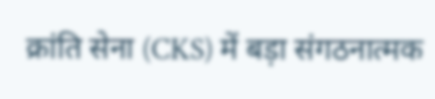क्रांति सेना (CKS) में बड़ा संगठनात्मक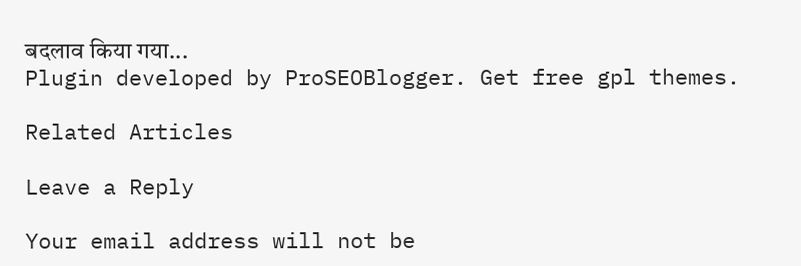बदलाव किया गया...
Plugin developed by ProSEOBlogger. Get free gpl themes.

Related Articles

Leave a Reply

Your email address will not be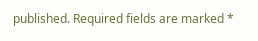published. Required fields are marked *